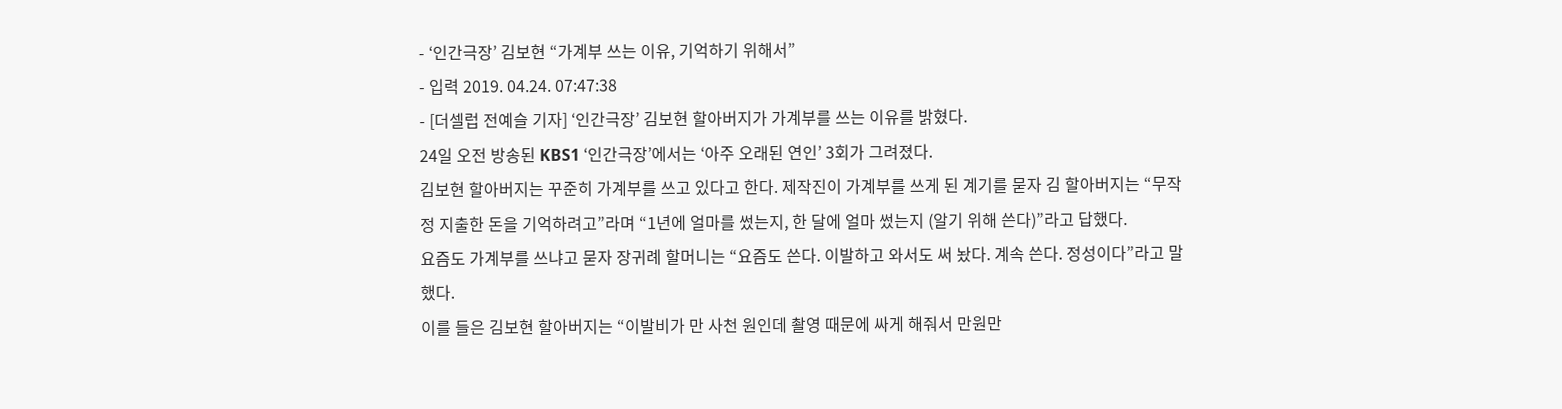- ‘인간극장’ 김보현 “가계부 쓰는 이유, 기억하기 위해서”
- 입력 2019. 04.24. 07:47:38
- [더셀럽 전예슬 기자] ‘인간극장’ 김보현 할아버지가 가계부를 쓰는 이유를 밝혔다.
24일 오전 방송된 KBS1 ‘인간극장’에서는 ‘아주 오래된 연인’ 3회가 그려졌다.
김보현 할아버지는 꾸준히 가계부를 쓰고 있다고 한다. 제작진이 가계부를 쓰게 된 계기를 묻자 김 할아버지는 “무작정 지출한 돈을 기억하려고”라며 “1년에 얼마를 썼는지, 한 달에 얼마 썼는지 (알기 위해 쓴다)”라고 답했다.
요즘도 가계부를 쓰냐고 묻자 장귀례 할머니는 “요즘도 쓴다. 이발하고 와서도 써 놨다. 계속 쓴다. 정성이다”라고 말했다.
이를 들은 김보현 할아버지는 “이발비가 만 사천 원인데 촬영 때문에 싸게 해줘서 만원만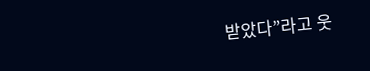받았다”라고 웃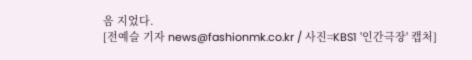음 지었다.
[전예슬 기자 news@fashionmk.co.kr / 사진=KBS1 '인간극장' 캡처]